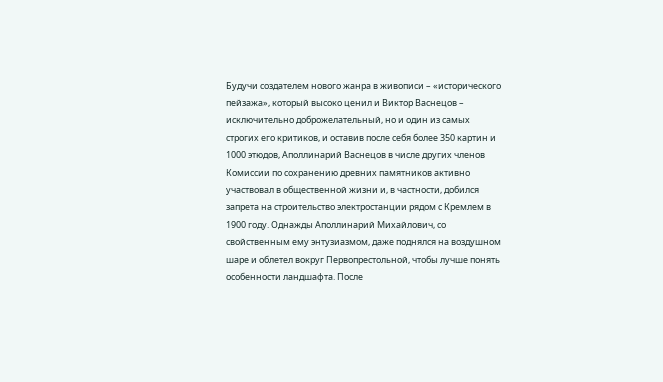Будучи создателем нового жанра в живописи – «исторического пейзажа», который высоко ценил и Виктор Васнецов – исключительно доброжелательный, но и один из самых строгих его критиков, и оставив после себя более 350 картин и 1000 этюдов, Аполлинарий Васнецов в числе других членов Комиссии по сохранению древних памятников активно участвовал в общественной жизни и, в частности, добился запрета на строительство электростанции рядом с Кремлем в 1900 году. Однажды Аполлинарий Михайлович, со свойственным ему энтузиазмом, даже поднялся на воздушном шаре и облетел вокруг Первопрестольной, чтобы лучше понять особенности ландшафта. После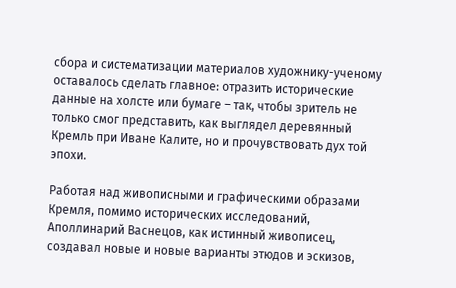сбора и систематизации материалов художнику-ученому оставалось сделать главное: отразить исторические данные на холсте или бумаге – так, чтобы зритель не только смог представить, как выглядел деревянный Кремль при Иване Калите, но и прочувствовать дух той эпохи.

Работая над живописными и графическими образами Кремля, помимо исторических исследований, Аполлинарий Васнецов, как истинный живописец, создавал новые и новые варианты этюдов и эскизов,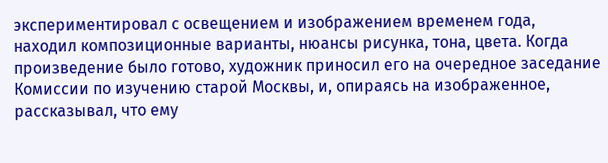экспериментировал с освещением и изображением временем года, находил композиционные варианты, нюансы рисунка, тона, цвета. Когда произведение было готово, художник приносил его на очередное заседание Комиссии по изучению старой Москвы, и, опираясь на изображенное, рассказывал, что ему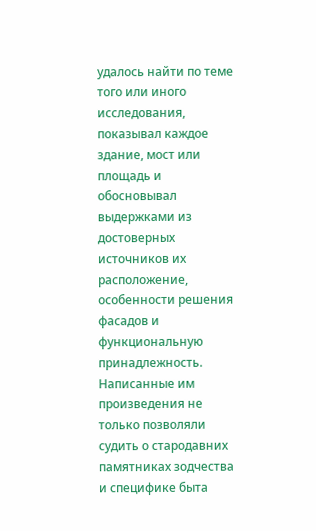удалось найти по теме того или иного исследования, показывал каждое здание, мост или площадь и обосновывал выдержками из достоверных источников их расположение, особенности решения фасадов и функциональную принадлежность. Написанные им произведения не только позволяли судить о стародавних памятниках зодчества и специфике быта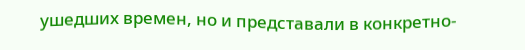ушедших времен, но и представали в конкретно-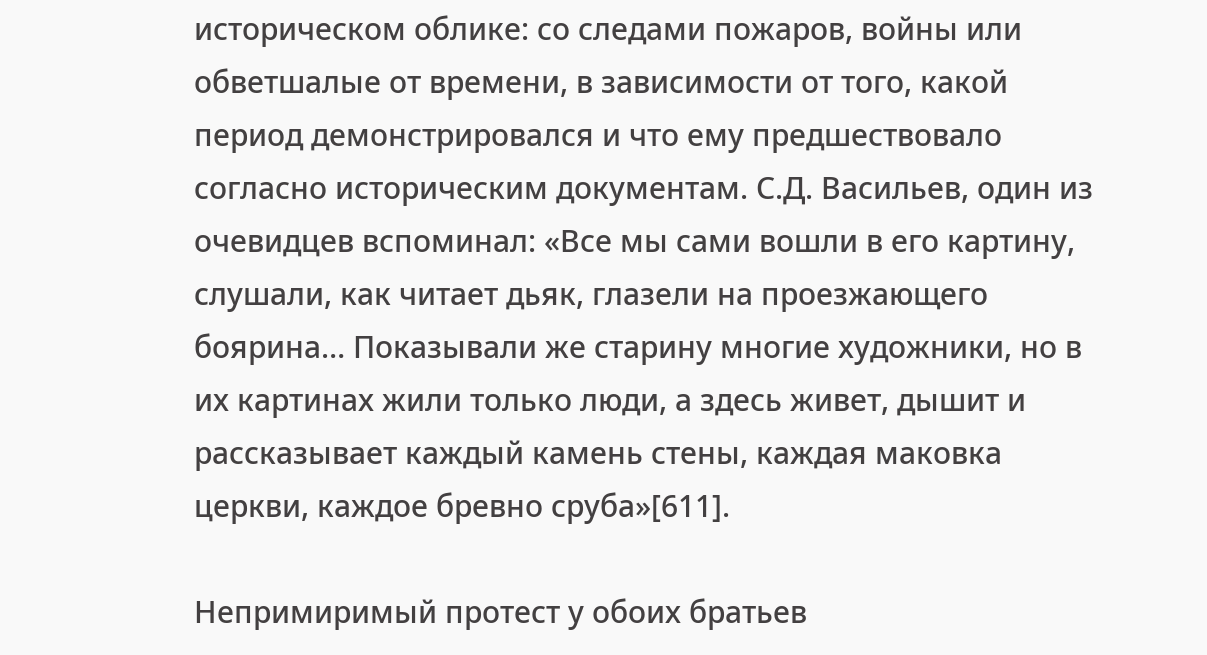историческом облике: со следами пожаров, войны или обветшалые от времени, в зависимости от того, какой период демонстрировался и что ему предшествовало согласно историческим документам. С.Д. Васильев, один из очевидцев вспоминал: «Все мы сами вошли в его картину, слушали, как читает дьяк, глазели на проезжающего боярина… Показывали же старину многие художники, но в их картинах жили только люди, а здесь живет, дышит и рассказывает каждый камень стены, каждая маковка церкви, каждое бревно сруба»[611].

Непримиримый протест у обоих братьев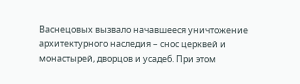Васнецовых вызвало начавшееся уничтожение архитектурного наследия – снос церквей и монастырей, дворцов и усадеб. При этом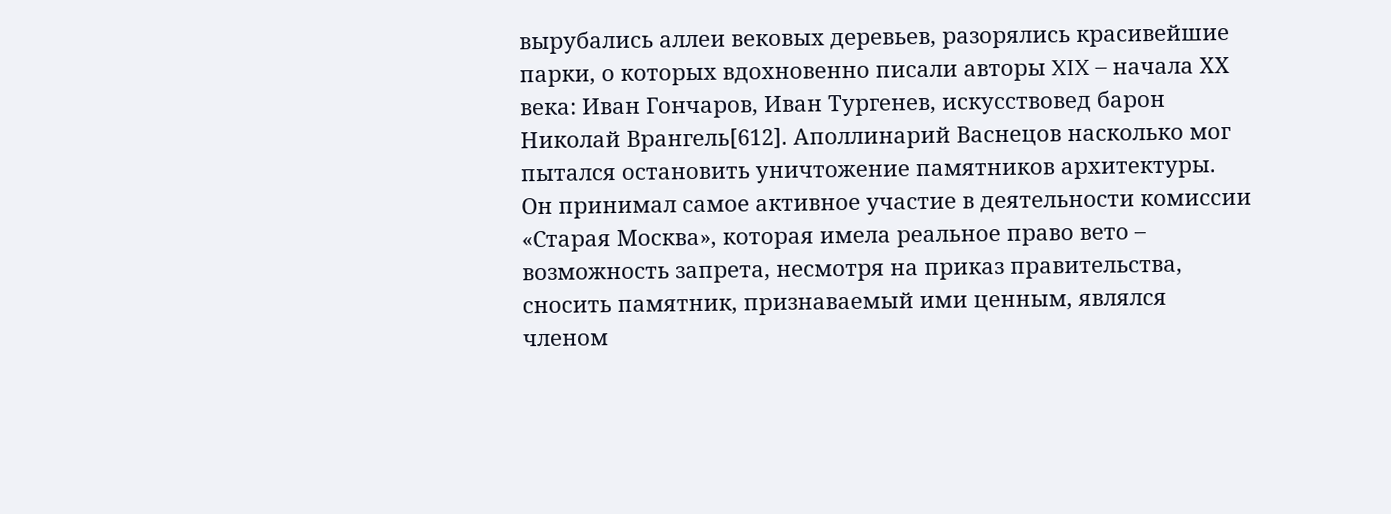вырубались аллеи вековых деревьев, разорялись красивейшие парки, о которых вдохновенно писали авторы XIX – начала ХХ века: Иван Гончаров, Иван Тургенев, искусствовед барон Николай Врангель[612]. Аполлинарий Васнецов насколько мог пытался остановить уничтожение памятников архитектуры. Он принимал самое активное участие в деятельности комиссии «Старая Москва», которая имела реальное право вето – возможность запрета, несмотря на приказ правительства, сносить памятник, признаваемый ими ценным, являлся членом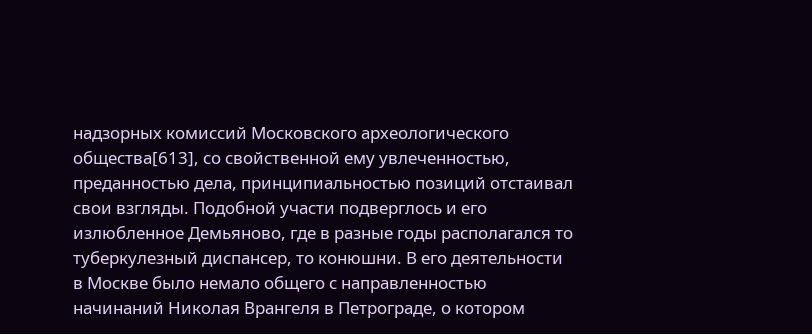надзорных комиссий Московского археологического общества[613], со свойственной ему увлеченностью, преданностью дела, принципиальностью позиций отстаивал свои взгляды. Подобной участи подверглось и его излюбленное Демьяново, где в разные годы располагался то туберкулезный диспансер, то конюшни. В его деятельности в Москве было немало общего с направленностью начинаний Николая Врангеля в Петрограде, о котором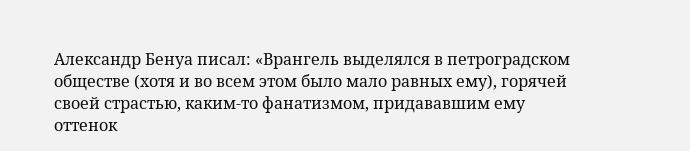Александр Бенуа писал: «Врангель выделялся в петроградском обществе (хотя и во всем этом было мало равных ему), горячей своей страстью, каким-то фанатизмом, придававшим ему оттенок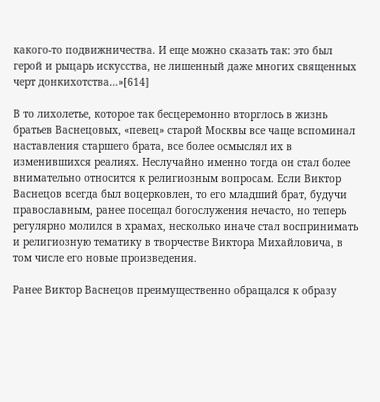какого-то подвижничества. И еще можно сказать так: это был герой и рыцарь искусства, не лишенный даже многих священных черт донкихотства…»[614]

В то лихолетье, которое так бесцеремонно вторглось в жизнь братьев Васнецовых, «певец» старой Москвы все чаще вспоминал наставления старшего брата, все более осмыслял их в изменившихся реалиях. Неслучайно именно тогда он стал более внимательно относится к религиозным вопросам. Если Виктор Васнецов всегда был воцерковлен, то его младший брат, будучи православным, ранее посещал богослужения нечасто, но теперь регулярно молился в храмах, несколько иначе стал воспринимать и религиозную тематику в творчестве Виктора Михайловича, в том числе его новые произведения.

Ранее Виктор Васнецов преимущественно обращался к образу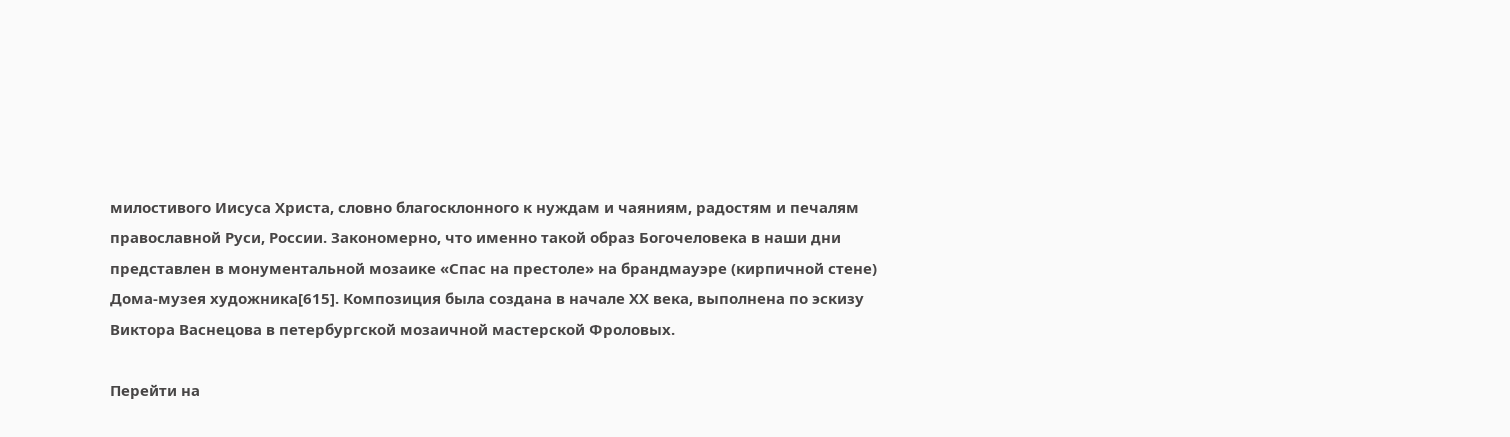милостивого Иисуса Христа, словно благосклонного к нуждам и чаяниям, радостям и печалям православной Руси, России. Закономерно, что именно такой образ Богочеловека в наши дни представлен в монументальной мозаике «Спас на престоле» на брандмауэре (кирпичной стене) Дома-музея художника[615]. Композиция была создана в начале ХХ века, выполнена по эскизу Виктора Васнецова в петербургской мозаичной мастерской Фроловых.

Перейти на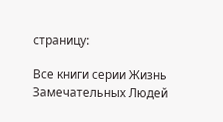страницу:

Все книги серии Жизнь Замечательных Людей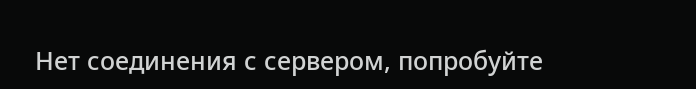Нет соединения с сервером, попробуйте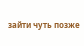зайти чуть позже